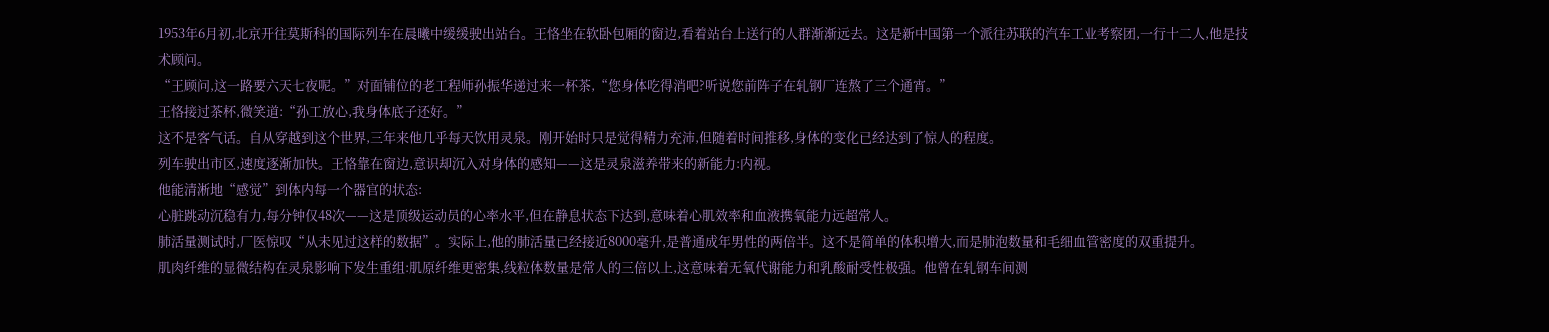1953年6月初,北京开往莫斯科的国际列车在晨曦中缓缓驶出站台。王恪坐在软卧包厢的窗边,看着站台上送行的人群渐渐远去。这是新中国第一个派往苏联的汽车工业考察团,一行十二人,他是技术顾问。
“王顾问,这一路要六天七夜呢。”对面铺位的老工程师孙振华递过来一杯茶,“您身体吃得消吧?听说您前阵子在轧钢厂连熬了三个通宵。”
王恪接过茶杯,微笑道:“孙工放心,我身体底子还好。”
这不是客气话。自从穿越到这个世界,三年来他几乎每天饮用灵泉。刚开始时只是觉得精力充沛,但随着时间推移,身体的变化已经达到了惊人的程度。
列车驶出市区,速度逐渐加快。王恪靠在窗边,意识却沉入对身体的感知——这是灵泉滋养带来的新能力:内视。
他能清淅地“感觉”到体内每一个器官的状态:
心脏跳动沉稳有力,每分钟仅48次——这是顶级运动员的心率水平,但在静息状态下达到,意味着心肌效率和血液携氧能力远超常人。
肺活量测试时,厂医惊叹“从未见过这样的数据”。实际上,他的肺活量已经接近8000毫升,是普通成年男性的两倍半。这不是简单的体积增大,而是肺泡数量和毛细血管密度的双重提升。
肌肉纤维的显微结构在灵泉影响下发生重组:肌原纤维更密集,线粒体数量是常人的三倍以上,这意味着无氧代谢能力和乳酸耐受性极强。他曾在轧钢车间测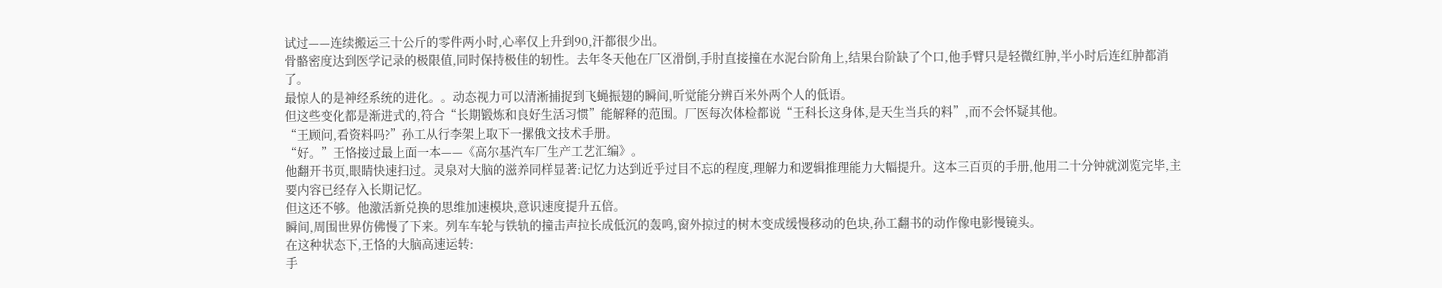试过——连续搬运三十公斤的零件两小时,心率仅上升到90,汗都很少出。
骨骼密度达到医学记录的极限值,同时保持极佳的轫性。去年冬天他在厂区滑倒,手肘直接撞在水泥台阶角上,结果台阶缺了个口,他手臂只是轻微红肿,半小时后连红肿都消了。
最惊人的是神经系统的进化。。动态视力可以清淅捕捉到飞蝇振翅的瞬间,听觉能分辨百米外两个人的低语。
但这些变化都是渐进式的,符合“长期锻炼和良好生活习惯”能解释的范围。厂医每次体检都说“王科长这身体,是天生当兵的料”,而不会怀疑其他。
“王顾问,看资料吗?”孙工从行李架上取下一摞俄文技术手册。
“好。”王恪接过最上面一本——《高尔基汽车厂生产工艺汇编》。
他翻开书页,眼睛快速扫过。灵泉对大脑的滋养同样显著:记忆力达到近乎过目不忘的程度,理解力和逻辑推理能力大幅提升。这本三百页的手册,他用二十分钟就浏览完毕,主要内容已经存入长期记忆。
但这还不够。他激活新兑换的思维加速模块,意识速度提升五倍。
瞬间,周围世界仿佛慢了下来。列车车轮与铁轨的撞击声拉长成低沉的轰鸣,窗外掠过的树木变成缓慢移动的色块,孙工翻书的动作像电影慢镜头。
在这种状态下,王恪的大脑高速运转:
手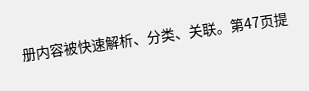册内容被快速解析、分类、关联。第47页提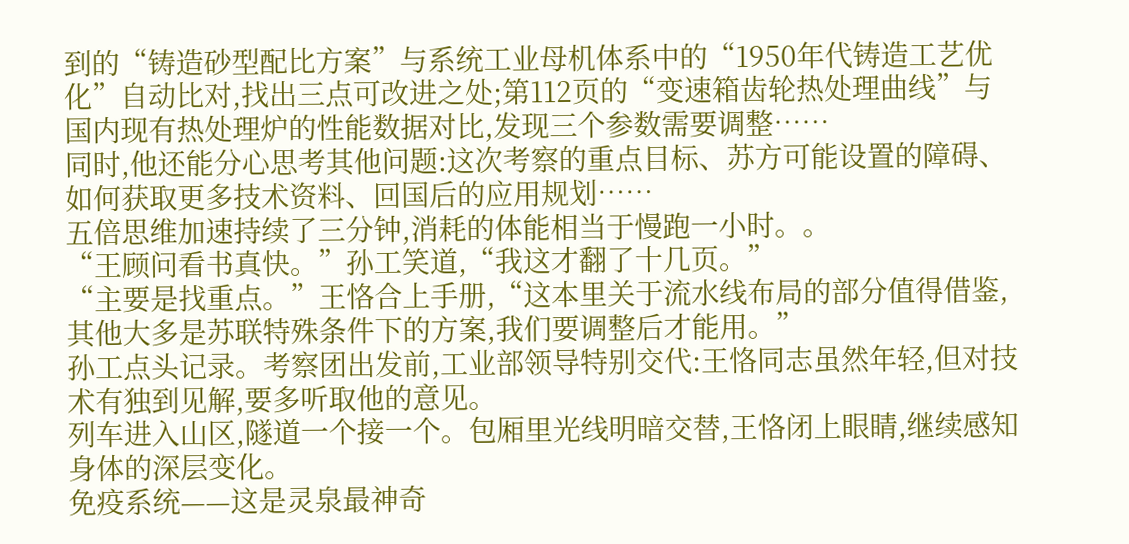到的“铸造砂型配比方案”与系统工业母机体系中的“1950年代铸造工艺优化”自动比对,找出三点可改进之处;第112页的“变速箱齿轮热处理曲线”与国内现有热处理炉的性能数据对比,发现三个参数需要调整……
同时,他还能分心思考其他问题:这次考察的重点目标、苏方可能设置的障碍、如何获取更多技术资料、回国后的应用规划……
五倍思维加速持续了三分钟,消耗的体能相当于慢跑一小时。。
“王顾问看书真快。”孙工笑道,“我这才翻了十几页。”
“主要是找重点。”王恪合上手册,“这本里关于流水线布局的部分值得借鉴,其他大多是苏联特殊条件下的方案,我们要调整后才能用。”
孙工点头记录。考察团出发前,工业部领导特别交代:王恪同志虽然年轻,但对技术有独到见解,要多听取他的意见。
列车进入山区,隧道一个接一个。包厢里光线明暗交替,王恪闭上眼睛,继续感知身体的深层变化。
免疫系统——这是灵泉最神奇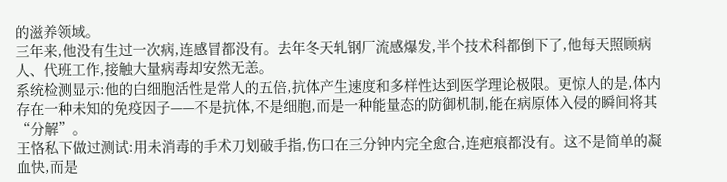的滋养领域。
三年来,他没有生过一次病,连感冒都没有。去年冬天轧钢厂流感爆发,半个技术科都倒下了,他每天照顾病人、代班工作,接触大量病毒却安然无恙。
系统检测显示:他的白细胞活性是常人的五倍,抗体产生速度和多样性达到医学理论极限。更惊人的是,体内存在一种未知的免疫因子——不是抗体,不是细胞,而是一种能量态的防御机制,能在病原体入侵的瞬间将其“分解”。
王恪私下做过测试:用未消毒的手术刀划破手指,伤口在三分钟内完全愈合,连疤痕都没有。这不是简单的凝血快,而是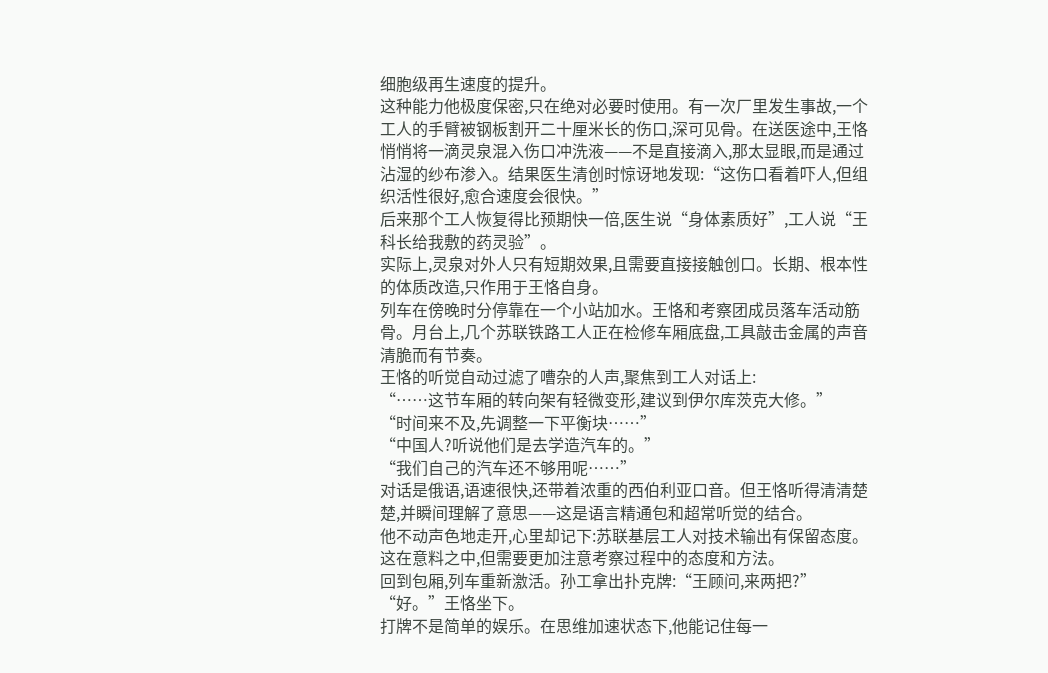细胞级再生速度的提升。
这种能力他极度保密,只在绝对必要时使用。有一次厂里发生事故,一个工人的手臂被钢板割开二十厘米长的伤口,深可见骨。在送医途中,王恪悄悄将一滴灵泉混入伤口冲洗液——不是直接滴入,那太显眼,而是通过沾湿的纱布渗入。结果医生清创时惊讶地发现:“这伤口看着吓人,但组织活性很好,愈合速度会很快。”
后来那个工人恢复得比预期快一倍,医生说“身体素质好”,工人说“王科长给我敷的药灵验”。
实际上,灵泉对外人只有短期效果,且需要直接接触创口。长期、根本性的体质改造,只作用于王恪自身。
列车在傍晚时分停靠在一个小站加水。王恪和考察团成员落车活动筋骨。月台上,几个苏联铁路工人正在检修车厢底盘,工具敲击金属的声音清脆而有节奏。
王恪的听觉自动过滤了嘈杂的人声,聚焦到工人对话上:
“……这节车厢的转向架有轻微变形,建议到伊尔库茨克大修。”
“时间来不及,先调整一下平衡块……”
“中国人?听说他们是去学造汽车的。”
“我们自己的汽车还不够用呢……”
对话是俄语,语速很快,还带着浓重的西伯利亚口音。但王恪听得清清楚楚,并瞬间理解了意思——这是语言精通包和超常听觉的结合。
他不动声色地走开,心里却记下:苏联基层工人对技术输出有保留态度。这在意料之中,但需要更加注意考察过程中的态度和方法。
回到包厢,列车重新激活。孙工拿出扑克牌:“王顾问,来两把?”
“好。”王恪坐下。
打牌不是简单的娱乐。在思维加速状态下,他能记住每一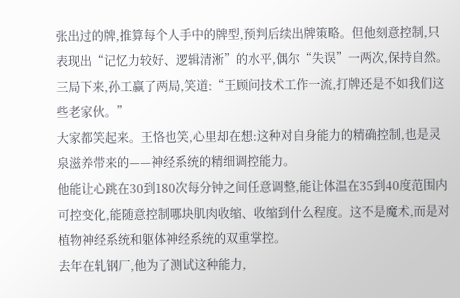张出过的牌,推算每个人手中的牌型,预判后续出牌策略。但他刻意控制,只表现出“记忆力较好、逻辑清淅”的水平,偶尔“失误”一两次,保持自然。
三局下来,孙工赢了两局,笑道:“王顾问技术工作一流,打牌还是不如我们这些老家伙。”
大家都笑起来。王恪也笑,心里却在想:这种对自身能力的精确控制,也是灵泉滋养带来的——神经系统的精细调控能力。
他能让心跳在30到180次每分钟之间任意调整,能让体温在35到40度范围内可控变化,能随意控制哪块肌肉收缩、收缩到什么程度。这不是魔术,而是对植物神经系统和躯体神经系统的双重掌控。
去年在轧钢厂,他为了测试这种能力,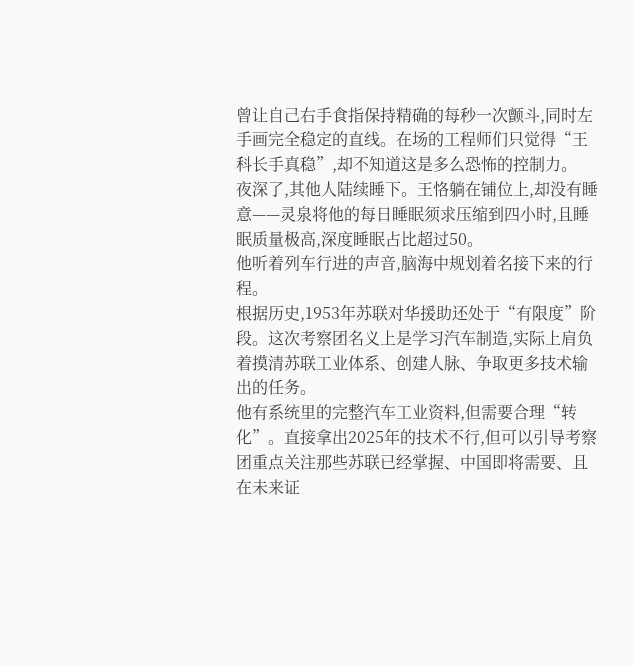曾让自己右手食指保持精确的每秒一次颤斗,同时左手画完全稳定的直线。在场的工程师们只觉得“王科长手真稳”,却不知道这是多么恐怖的控制力。
夜深了,其他人陆续睡下。王恪躺在铺位上,却没有睡意——灵泉将他的每日睡眠须求压缩到四小时,且睡眠质量极高,深度睡眠占比超过50。
他听着列车行进的声音,脑海中规划着名接下来的行程。
根据历史,1953年苏联对华援助还处于“有限度”阶段。这次考察团名义上是学习汽车制造,实际上肩负着摸清苏联工业体系、创建人脉、争取更多技术输出的任务。
他有系统里的完整汽车工业资料,但需要合理“转化”。直接拿出2025年的技术不行,但可以引导考察团重点关注那些苏联已经掌握、中国即将需要、且在未来证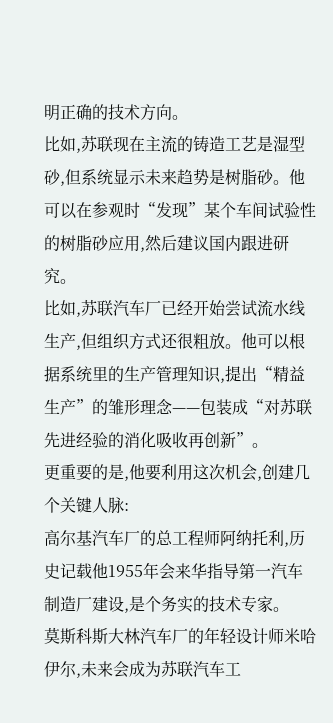明正确的技术方向。
比如,苏联现在主流的铸造工艺是湿型砂,但系统显示未来趋势是树脂砂。他可以在参观时“发现”某个车间试验性的树脂砂应用,然后建议国内跟进研究。
比如,苏联汽车厂已经开始尝试流水线生产,但组织方式还很粗放。他可以根据系统里的生产管理知识,提出“精益生产”的雏形理念——包装成“对苏联先进经验的消化吸收再创新”。
更重要的是,他要利用这次机会,创建几个关键人脉:
高尔基汽车厂的总工程师阿纳托利,历史记载他1955年会来华指导第一汽车制造厂建设,是个务实的技术专家。
莫斯科斯大林汽车厂的年轻设计师米哈伊尔,未来会成为苏联汽车工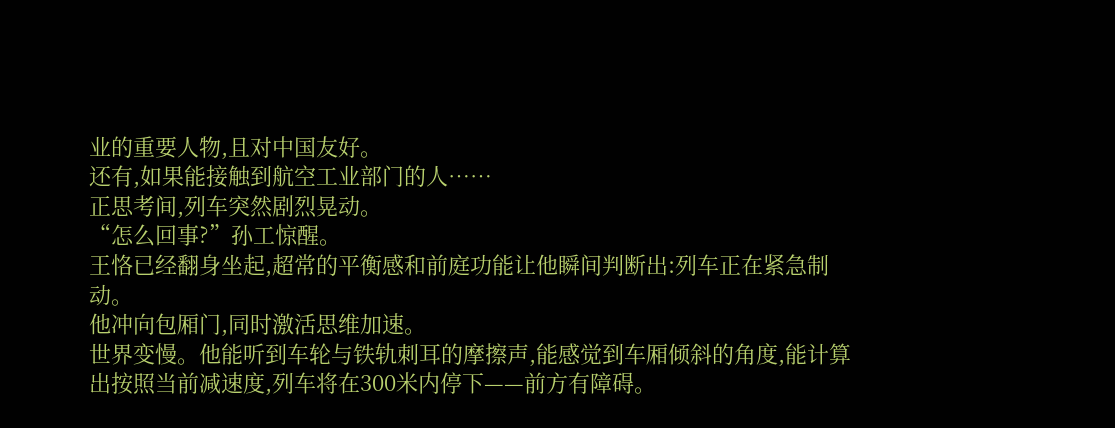业的重要人物,且对中国友好。
还有,如果能接触到航空工业部门的人……
正思考间,列车突然剧烈晃动。
“怎么回事?”孙工惊醒。
王恪已经翻身坐起,超常的平衡感和前庭功能让他瞬间判断出:列车正在紧急制动。
他冲向包厢门,同时激活思维加速。
世界变慢。他能听到车轮与铁轨刺耳的摩擦声,能感觉到车厢倾斜的角度,能计算出按照当前减速度,列车将在300米内停下——前方有障碍。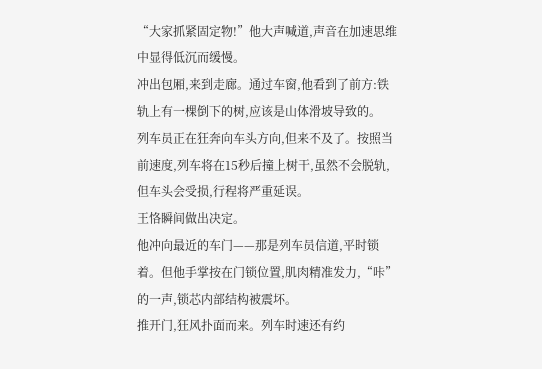“大家抓紧固定物!”他大声喊道,声音在加速思维中显得低沉而缓慢。
冲出包厢,来到走廊。通过车窗,他看到了前方:铁轨上有一棵倒下的树,应该是山体滑坡导致的。
列车员正在狂奔向车头方向,但来不及了。按照当前速度,列车将在15秒后撞上树干,虽然不会脱轨,但车头会受损,行程将严重延误。
王恪瞬间做出决定。
他冲向最近的车门——那是列车员信道,平时锁着。但他手掌按在门锁位置,肌肉精准发力,“咔”的一声,锁芯内部结构被震坏。
推开门,狂风扑面而来。列车时速还有约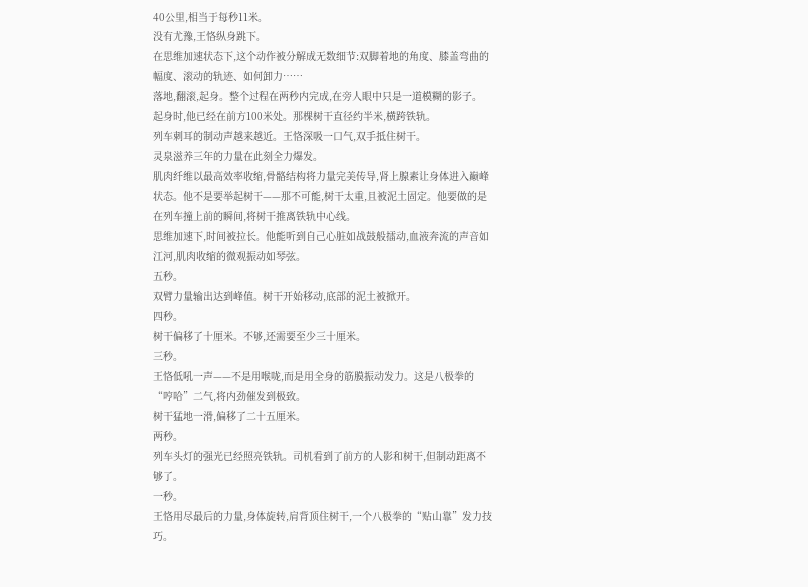40公里,相当于每秒11米。
没有尤豫,王恪纵身跳下。
在思维加速状态下,这个动作被分解成无数细节:双脚着地的角度、膝盖弯曲的幅度、滚动的轨迹、如何卸力……
落地,翻滚,起身。整个过程在两秒内完成,在旁人眼中只是一道模糊的影子。
起身时,他已经在前方100米处。那棵树干直径约半米,横跨铁轨。
列车刺耳的制动声越来越近。王恪深吸一口气,双手抵住树干。
灵泉滋养三年的力量在此刻全力爆发。
肌肉纤维以最高效率收缩,骨骼结构将力量完美传导,肾上腺素让身体进入巅峰状态。他不是要举起树干——那不可能,树干太重,且被泥土固定。他要做的是在列车撞上前的瞬间,将树干推离铁轨中心线。
思维加速下,时间被拉长。他能听到自己心脏如战鼓般擂动,血液奔流的声音如江河,肌肉收缩的微观振动如琴弦。
五秒。
双臂力量输出达到峰值。树干开始移动,底部的泥土被掀开。
四秒。
树干偏移了十厘米。不够,还需要至少三十厘米。
三秒。
王恪低吼一声——不是用喉咙,而是用全身的筋膜振动发力。这是八极拳的“哼哈”二气,将内劲催发到极致。
树干猛地一滑,偏移了二十五厘米。
两秒。
列车头灯的强光已经照亮铁轨。司机看到了前方的人影和树干,但制动距离不够了。
一秒。
王恪用尽最后的力量,身体旋转,肩背顶住树干,一个八极拳的“贴山靠”发力技巧。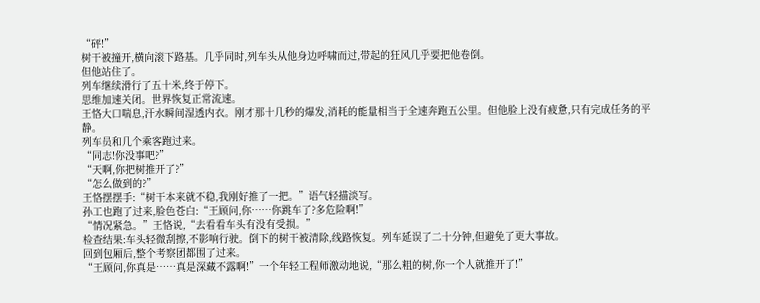“砰!”
树干被撞开,横向滚下路基。几乎同时,列车头从他身边呼啸而过,带起的狂风几乎要把他卷倒。
但他站住了。
列车继续滑行了五十米,终于停下。
思维加速关闭。世界恢复正常流速。
王恪大口喘息,汗水瞬间湿透内衣。刚才那十几秒的爆发,消耗的能量相当于全速奔跑五公里。但他脸上没有疲惫,只有完成任务的平静。
列车员和几个乘客跑过来。
“同志!你没事吧?”
“天啊,你把树推开了?”
“怎么做到的?”
王恪摆摆手:“树干本来就不稳,我刚好推了一把。”语气轻描淡写。
孙工也跑了过来,脸色苍白:“王顾问,你……你跳车了?多危险啊!”
“情况紧急。”王恪说,“去看看车头有没有受损。”
检查结果:车头轻微刮擦,不影响行驶。倒下的树干被清除,线路恢复。列车延误了二十分钟,但避免了更大事故。
回到包厢后,整个考察团都围了过来。
“王顾问,你真是……真是深藏不露啊!”一个年轻工程师激动地说,“那么粗的树,你一个人就推开了!”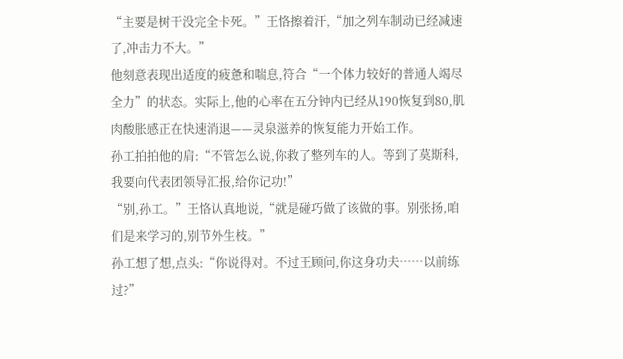“主要是树干没完全卡死。”王恪擦着汗,“加之列车制动已经减速了,冲击力不大。”
他刻意表现出适度的疲惫和喘息,符合“一个体力较好的普通人竭尽全力”的状态。实际上,他的心率在五分钟内已经从190恢复到80,肌肉酸胀感正在快速消退——灵泉滋养的恢复能力开始工作。
孙工拍拍他的肩:“不管怎么说,你救了整列车的人。等到了莫斯科,我要向代表团领导汇报,给你记功!”
“别,孙工。”王恪认真地说,“就是碰巧做了该做的事。别张扬,咱们是来学习的,别节外生枝。”
孙工想了想,点头:“你说得对。不过王顾问,你这身功夫……以前练过?”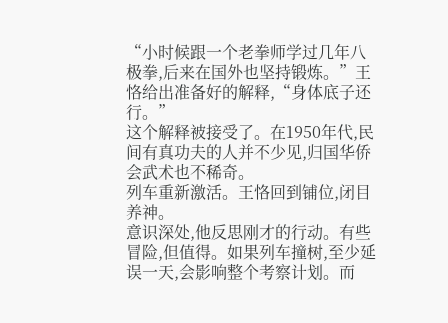“小时候跟一个老拳师学过几年八极拳,后来在国外也坚持锻炼。”王恪给出准备好的解释,“身体底子还行。”
这个解释被接受了。在1950年代,民间有真功夫的人并不少见,归国华侨会武术也不稀奇。
列车重新激活。王恪回到铺位,闭目养神。
意识深处,他反思刚才的行动。有些冒险,但值得。如果列车撞树,至少延误一天,会影响整个考察计划。而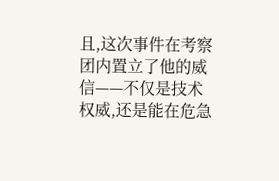且,这次事件在考察团内置立了他的威信——不仅是技术权威,还是能在危急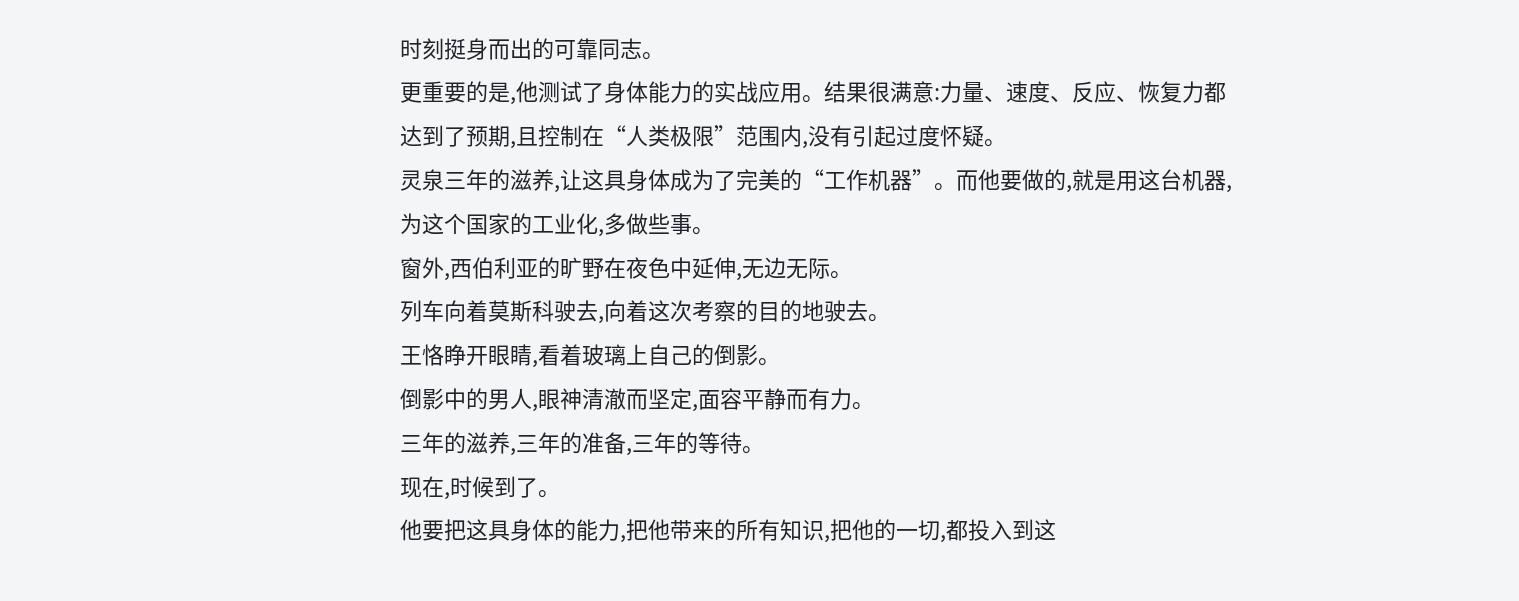时刻挺身而出的可靠同志。
更重要的是,他测试了身体能力的实战应用。结果很满意:力量、速度、反应、恢复力都达到了预期,且控制在“人类极限”范围内,没有引起过度怀疑。
灵泉三年的滋养,让这具身体成为了完美的“工作机器”。而他要做的,就是用这台机器,为这个国家的工业化,多做些事。
窗外,西伯利亚的旷野在夜色中延伸,无边无际。
列车向着莫斯科驶去,向着这次考察的目的地驶去。
王恪睁开眼睛,看着玻璃上自己的倒影。
倒影中的男人,眼神清澈而坚定,面容平静而有力。
三年的滋养,三年的准备,三年的等待。
现在,时候到了。
他要把这具身体的能力,把他带来的所有知识,把他的一切,都投入到这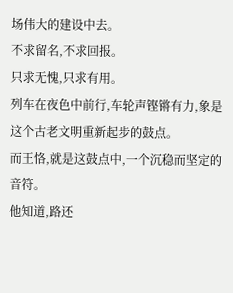场伟大的建设中去。
不求留名,不求回报。
只求无愧,只求有用。
列车在夜色中前行,车轮声铿锵有力,象是这个古老文明重新起步的鼓点。
而王恪,就是这鼓点中,一个沉稳而坚定的音符。
他知道,路还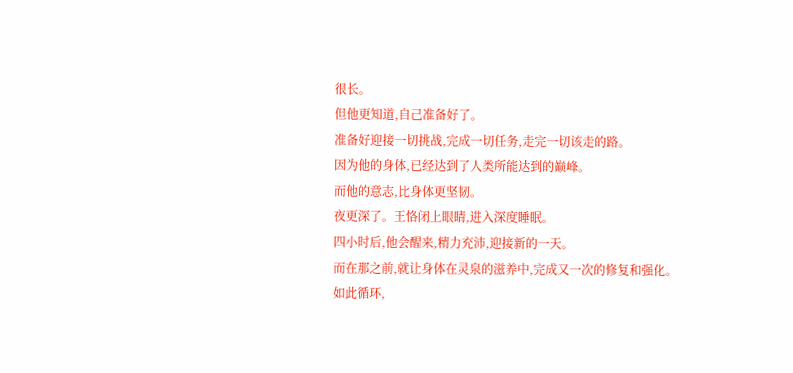很长。
但他更知道,自己准备好了。
准备好迎接一切挑战,完成一切任务,走完一切该走的路。
因为他的身体,已经达到了人类所能达到的巅峰。
而他的意志,比身体更坚韧。
夜更深了。王恪闭上眼睛,进入深度睡眠。
四小时后,他会醒来,精力充沛,迎接新的一天。
而在那之前,就让身体在灵泉的滋养中,完成又一次的修复和强化。
如此循环,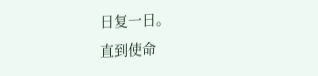日复一日。
直到使命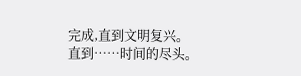完成,直到文明复兴。
直到……时间的尽头。